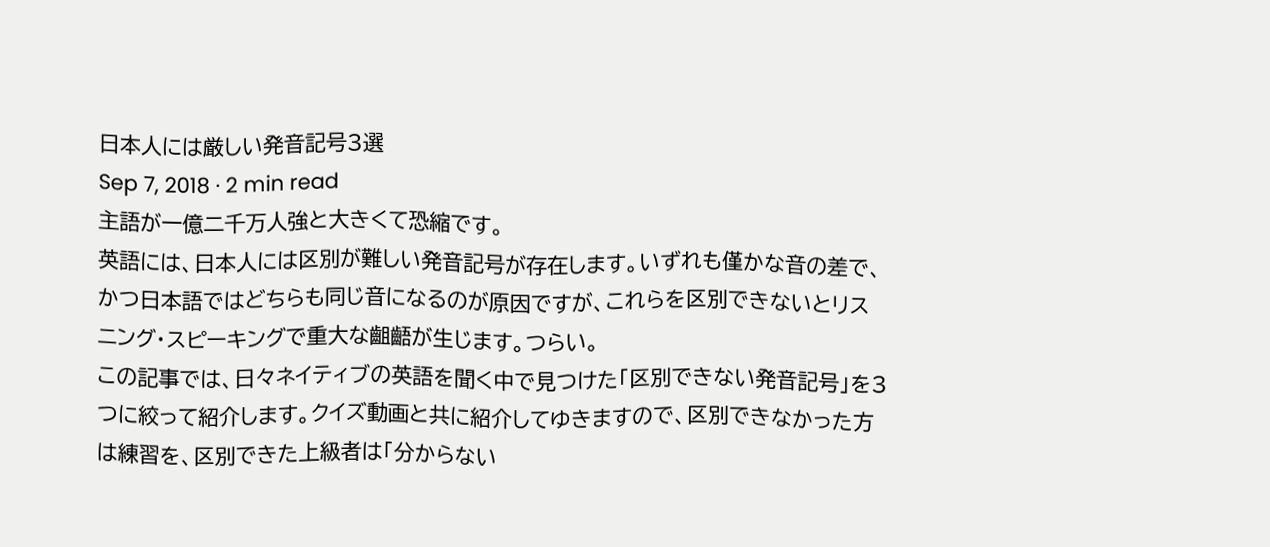日本人には厳しい発音記号3選
Sep 7, 2018 · 2 min read
主語が一億二千万人強と大きくて恐縮です。
英語には、日本人には区別が難しい発音記号が存在します。いずれも僅かな音の差で、かつ日本語ではどちらも同じ音になるのが原因ですが、これらを区別できないとリスニング・スピーキングで重大な齟齬が生じます。つらい。
この記事では、日々ネイティブの英語を聞く中で見つけた「区別できない発音記号」を3つに絞って紹介します。クイズ動画と共に紹介してゆきますので、区別できなかった方は練習を、区別できた上級者は「分からない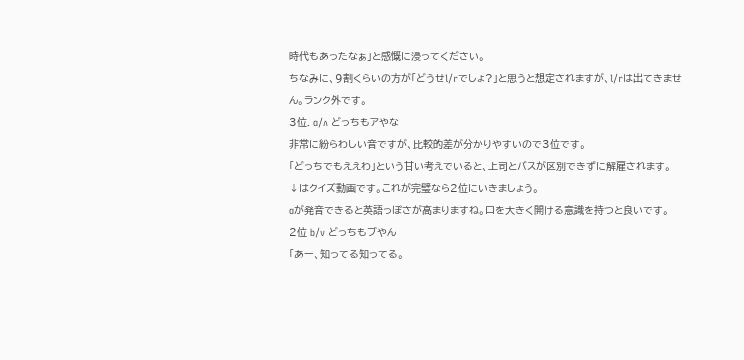時代もあったなぁ」と感慨に浸ってください。
ちなみに、9割くらいの方が「どうせl/rでしょ?」と思うと想定されますが、l/rは出てきません。ランク外です。
3位. ɑ/ʌ どっちもアやな
非常に紛らわしい音ですが、比較的差が分かりやすいので3位です。
「どっちでもええわ」という甘い考えでいると、上司とバスが区別できずに解雇されます。
↓はクイズ動画です。これが完璧なら2位にいきましょう。
ɑが発音できると英語っぽさが高まりますね。口を大きく開ける意識を持つと良いです。
2位 b/v どっちもブやん
「あー、知ってる知ってる。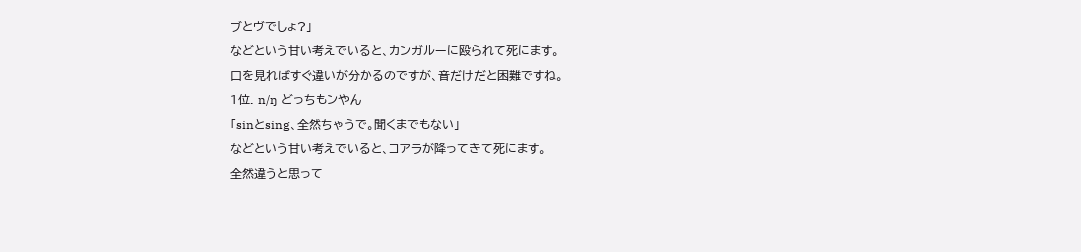ブとヴでしょ?」
などという甘い考えでいると、カンガルーに殴られて死にます。
口を見ればすぐ違いが分かるのですが、音だけだと困難ですね。
1位. n/ŋ どっちもンやん
「sinとsing、全然ちゃうで。聞くまでもない」
などという甘い考えでいると、コアラが降ってきて死にます。
全然違うと思って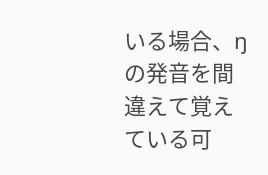いる場合、ŋの発音を間違えて覚えている可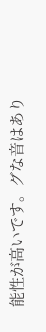能性が高いです。グな音はあり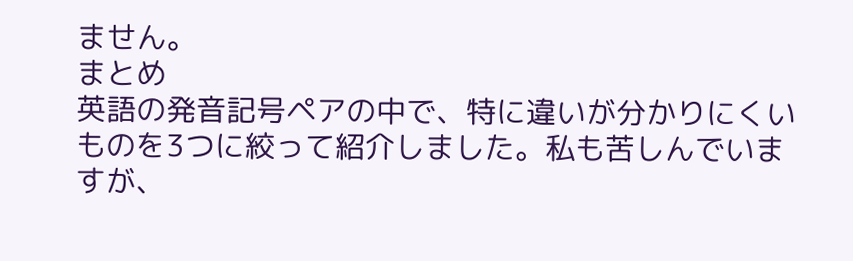ません。
まとめ
英語の発音記号ペアの中で、特に違いが分かりにくいものを3つに絞って紹介しました。私も苦しんでいますが、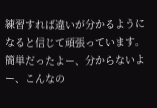練習すれば違いが分かるようになると信じて頑張っています。
簡単だったよー、分からないよー、こんなの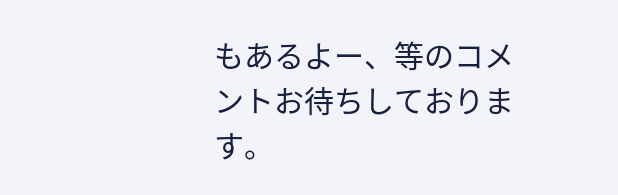もあるよー、等のコメントお待ちしております。